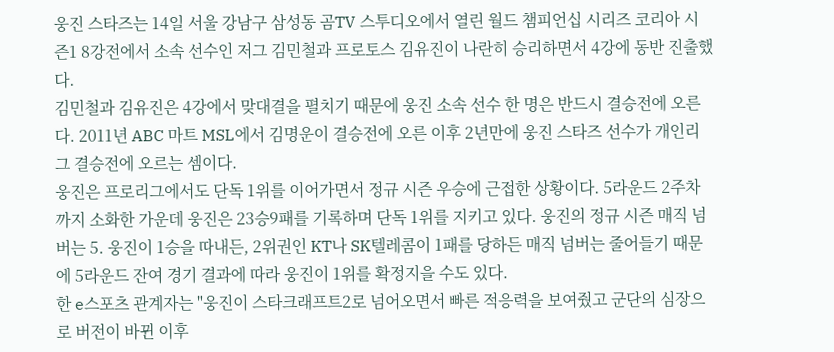웅진 스타즈는 14일 서울 강남구 삼성동 곰TV 스투디오에서 열린 월드 챔피언십 시리즈 코리아 시즌1 8강전에서 소속 선수인 저그 김민철과 프로토스 김유진이 나란히 승리하면서 4강에 동반 진출했다.
김민철과 김유진은 4강에서 맞대결을 펼치기 때문에 웅진 소속 선수 한 명은 반드시 결승전에 오른다. 2011년 ABC 마트 MSL에서 김명운이 결승전에 오른 이후 2년만에 웅진 스타즈 선수가 개인리그 결승전에 오르는 셈이다.
웅진은 프로리그에서도 단독 1위를 이어가면서 정규 시즌 우승에 근접한 상황이다. 5라운드 2주차까지 소화한 가운데 웅진은 23승9패를 기록하며 단독 1위를 지키고 있다. 웅진의 정규 시즌 매직 넘버는 5. 웅진이 1승을 따내든, 2위권인 KT나 SK텔레콤이 1패를 당하든 매직 넘버는 줄어들기 때문에 5라운드 잔여 경기 결과에 따라 웅진이 1위를 확정지을 수도 있다.
한 e스포츠 관계자는 "웅진이 스타크래프트2로 넘어오면서 빠른 적응력을 보여줬고 군단의 심장으로 버전이 바뀐 이후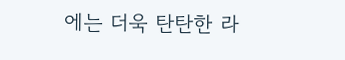에는 더욱 탄탄한 라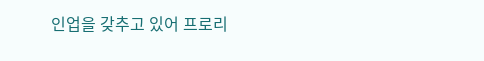인업을 갖추고 있어 프로리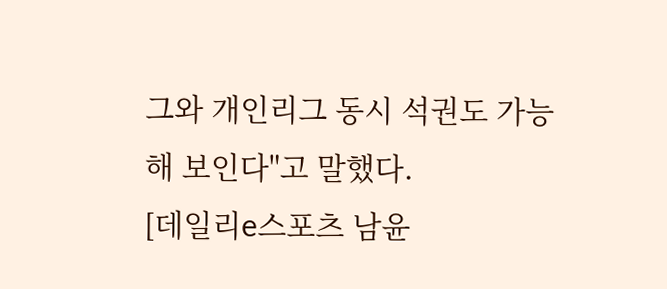그와 개인리그 동시 석권도 가능해 보인다"고 말했다.
[데일리e스포츠 남윤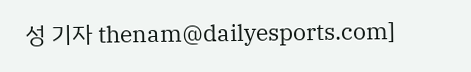성 기자 thenam@dailyesports.com]